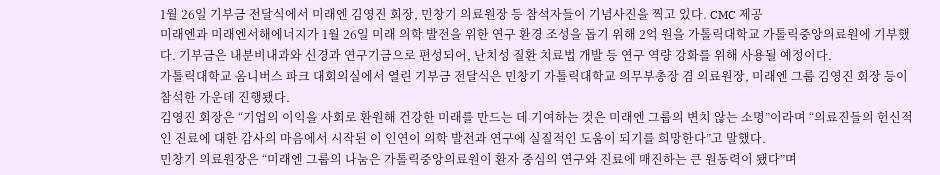1월 26일 기부금 전달식에서 미래엔 김영진 회장, 민창기 의료원장 등 참석자들이 기념사진을 찍고 있다. CMC 제공
미래엔과 미래엔서해에너지가 1월 26일 미래 의학 발전을 위한 연구 환경 조성을 돕기 위해 2억 원을 가톨릭대학교 가톨릭중앙의료원에 기부했다. 기부금은 내분비내과와 신경과 연구기금으로 편성되어, 난치성 질환 치료법 개발 등 연구 역량 강화를 위해 사용될 예정이다.
가톨릭대학교 옴니버스 파크 대회의실에서 열린 기부금 전달식은 민창기 가톨릭대학교 의무부총장 겸 의료원장, 미래엔 그룹 김영진 회장 등이 참석한 가운데 진행됐다.
김영진 회장은 “기업의 이익을 사회로 환원해 건강한 미래를 만드는 데 기여하는 것은 미래엔 그룹의 변치 않는 소명”이라며 “의료진들의 헌신적인 진료에 대한 감사의 마음에서 시작된 이 인연이 의학 발전과 연구에 실질적인 도움이 되기를 희망한다”고 말했다.
민창기 의료원장은 “미래엔 그룹의 나눔은 가톨릭중앙의료원이 환자 중심의 연구와 진료에 매진하는 큰 원동력이 됐다”며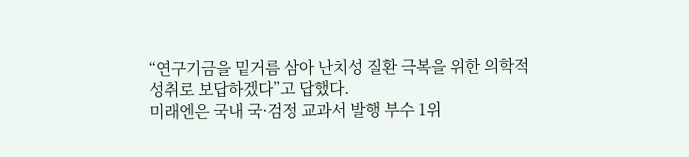“연구기금을 밑거름 삼아 난치성 질환 극복을 위한 의학적 성취로 보답하겠다”고 답했다.
미래엔은 국내 국·검정 교과서 발행 부수 1위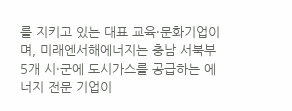를 지키고 있는 대표 교육·문화기업이며, 미래엔서해에너지는 충남 서북부 5개 시·군에 도시가스를 공급하는 에너지 전문 기업이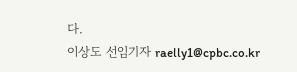다.
이상도 선임기자 raelly1@cpbc.co.kr